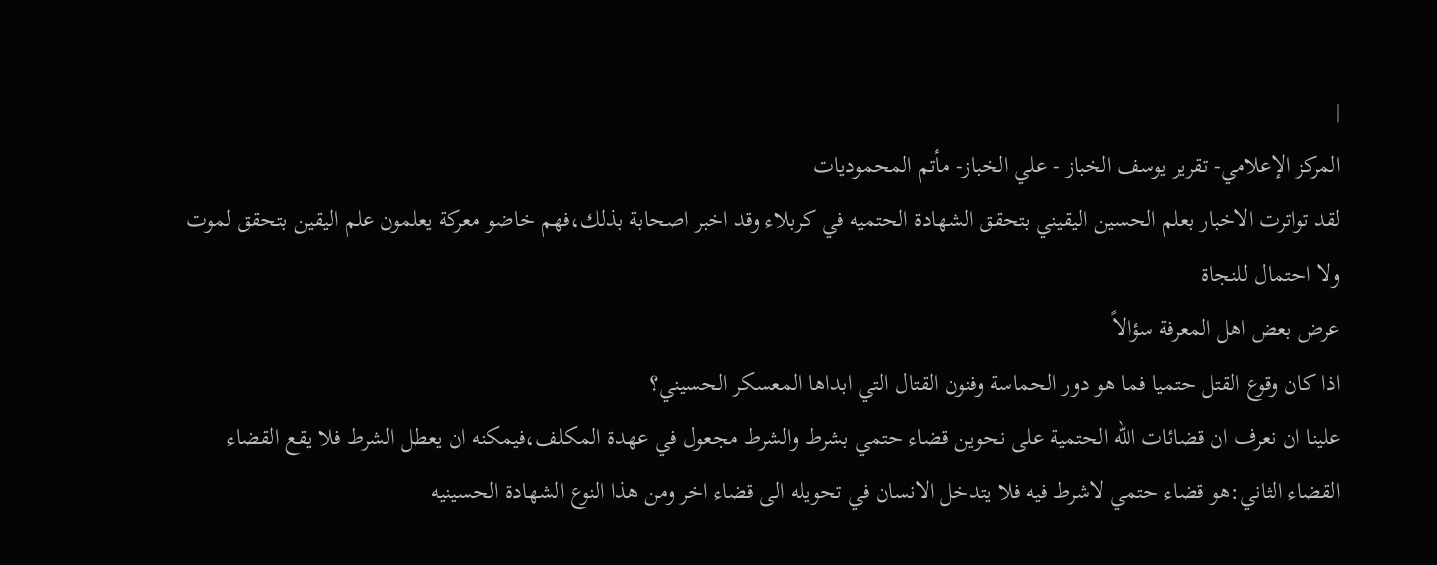|
المركز الإعلامي- تقرير يوسف الخباز - علي الخباز- مأتم المحموديات
لقد تواترت الاخبار بعلم الحسين اليقيني بتحقق الشهادة الحتميه في كربلاء وقد اخبر اصحابة بذلك،فهم خاضو معركة يعلمون علم اليقين بتحقق لموت ولا احتمال للنجاة
عرض بعض اهل المعرفة سؤالاً
اذا كان وقوع القتل حتميا فما هو دور الحماسة وفنون القتال التي ابداها المعسكر الحسيني؟
علينا ان نعرف ان قضائات الله الحتمية على نحوين قضاء حتمي بشرط والشرط مجعول في عهدة المكلف،فيمكنه ان يعطل الشرط فلا يقع القضاء
القضاء الثاني:هو قضاء حتمي لاشرط فيه فلا يتدخل الانسان في تحويله الى قضاء اخر ومن هذا النوع الشهادة الحسينيه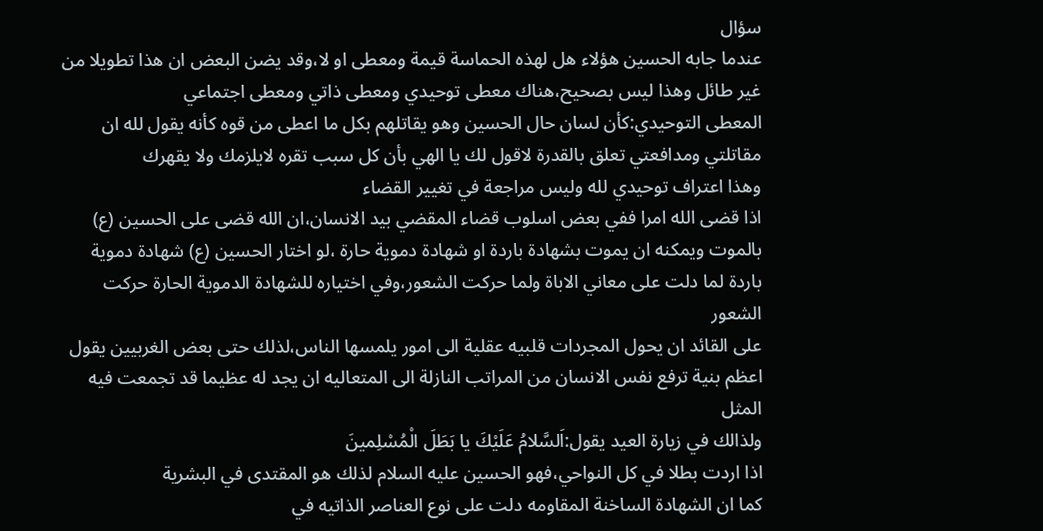سؤال
عندما جابه الحسين هؤلاء هل لهذه الحماسة قيمة ومعطى او لا،وقد يضن البعض ان هذا تطويلا من غير طائل وهذا ليس بصحيح،هناك معطى توحيدي ومعطى ذاتي ومعطى اجتماعي
المعطى التوحيدي:كأن لسان حال الحسين وهو يقاتلهم بكل ما اعطى من قوه كأنه يقول لله ان مقاتلتي ومدافعتي تعلق بالقدرة لاقول لك يا الهي بأن كل سبب تقره لايلزمك ولا يقهرك
وهذا اعتراف توحيدي لله وليس مراجعة في تغيير القضاء
اذا قضى الله امرا ففي بعض اسلوب قضاء المقضي بيد الانسان،ان الله قضى على الحسين (ع) بالموت ويمكنه ان يموت بشهادة باردة او شهادة دموية حارة ،لو اختار الحسين (ع) شهادة دموية باردة لما دلت على معاني الاباة ولما حركت الشعور،وفي اختياره للشهادة الدموية الحارة حركت الشعور
على القائد ان يحول المجردات قلبيه عقلية الى امور يلمسها الناس،لذلك حتى بعض الغربيين يقول اعظم بنية ترفع نفس الانسان من المراتب النازلة الى المتعاليه ان يجد له عظيما قد تجمعت فيه المثل
ولذالك في زيارة العيد يقول:اَلسَّلامُ عَلَيْكَ يا بَطَلَ الْمُسْلِمينَ
اذا اردت بطلا في كل النواحي،فهو الحسين عليه السلام لذلك هو المقتدى في البشرية
كما ان الشهادة الساخنة المقاومه دلت على نوع العناصر الذاتيه في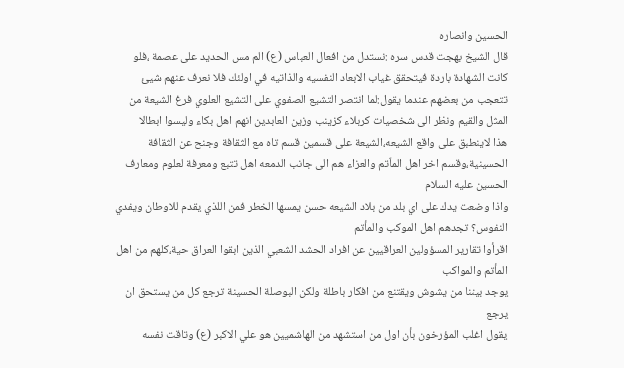الحسين وانصاره
قال الشيخ بهجت قدس سره :نستدل من افعال العباس (ع) الم مس الحديد على عصمة ،فلو كانت الشهادة باردة فيتحقق غياب الابعاد النفسيه والذاتيه في اولئك فلا نعرف عنهم شيئ
تتعجب من بعضهم عندما يقول:لما انتصر التشيع الصفوي على التشيع العلوي فرغ الشيعة من المثل والقيم ونظر الى شخصيات كربلاء كزينب وزين العابدين انهم اهل بكاء وليسوا ابطالا
هذا لاينطبق على واقع الشيعه،الشيعة على قسمين قسم تاه مع الثقافة وجنح عن الثقافة الحسينية،وقسم اخر اهل الماّتم والعزاء هم الى جانب الدمعه اهل تتبع ومعرفة لعلوم ومعارف الحسين عليه السلام
واذا وضعت يدك على اي بلد من بلاد الشيعه حسن يمسها الخطر فمن اللذي يقدم للاوطان ويفدي النفوس؟ تجدهم اهل الموكب والمأتم
اقرأوا تقارير المسؤولين العراقيين عن افراد الحشد الشعبي الذين ابقوا العراق حية،كلهم من اهل المأتم والمواكب
يوجد بيننا من يشوش ويقتنع من افكار باطلة ولكن البوصلة الحسينة ترجع كل من يستحق ان يرجع
يقول اغلب المؤرخون بأن اول من استشهد من الهاشميين هو علي الاكبر (ع) وتاقت نفسه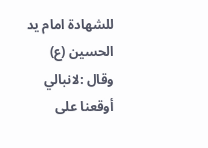للشهادة امام يد الحسين (ع) وقال :لانبالي أوقعنا على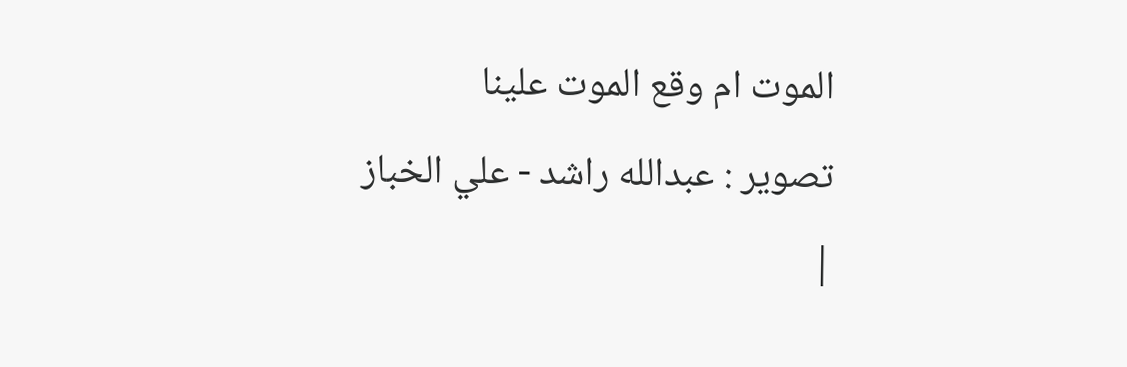الموت ام وقع الموت علينا
تصوير : عبدالله راشد - علي الخباز
|